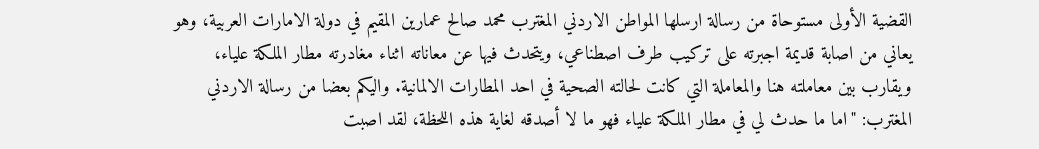القضية الأولى مستوحاة من رسالة ارسلها المواطن الاردني المغترب محمد صالح عمارين المقيم في دولة الامارات العربية، وهو يعاني من اصابة قديمة اجبرته على تركيب طرف اصطناعي، ويتحدث فيها عن معاناته اثناء مغادرته مطار الملكة علياء، ويقارب بين معاملته هنا والمعاملة التي كانت لحالته الصحية في احد المطارات الالمانية. واليكم بعضا من رسالة الاردني المغترب: "اما ما حدث لي في مطار الملكة علياء فهو ما لا أصدقه لغاية هذه اللحظة، لقد اصبت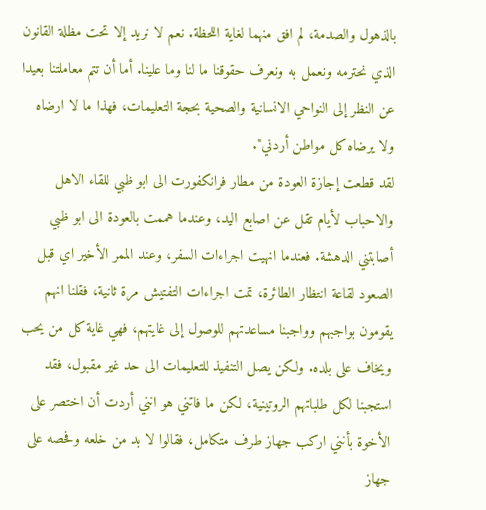بالذهول والصدمة، لم افق منهما لغاية اللحظة. نعم لا نريد إلا تحت مظلة القانون الذي نحترمه ونعمل به ونعرف حقوقنا ما لنا وما علينا. أما أن تتم معاملتنا بعيدا عن النظر إلى النواحي الانسانية والصحية بحجة التعليمات، فهذا ما لا ارضاه ولا يرضاه كل مواطن أردني".
لقد قطعت إجازة العودة من مطار فرانكفورت الى ابو ظبي للقاء الاهل والاحباب لأيام تقل عن اصابع اليد، وعندما هممت بالعودة الى ابو ظبي أصابتني الدهشة. فعندما انهيت اجراءات السفر، وعند الممر الأخير اي قبل الصعود لقاعة انتظار الطائرة، تمت اجراءات التفتيش مرة ثانية، فقلنا انهم يقومون بواجبهم وواجبنا مساعدتهم للوصول إلى غايتهم، فهي غاية كل من يحب ويخاف على بلده. ولكن يصل التنفيذ للتعليمات الى حد غير مقبول، فقد استجبنا لكل طلباتهم الروتينية، لكن ما فاتني هو انني أردت أن اختصر على الأخوة بأنني اركب جهاز طرف متكامل، فقالوا لا بد من خلعه وفحصه على جهاز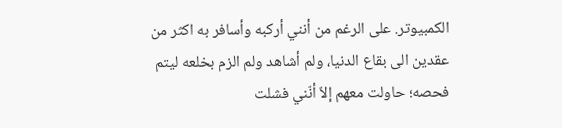الكمبيوتر. على الرغم من أنني أركبه وأسافر به اكثر من عقدين الى بقاع الدنيا، ولم أشاهد ولم الزم بخلعه ليتم فحصه؛ حاولت معهم إلاّ أنّني فشلت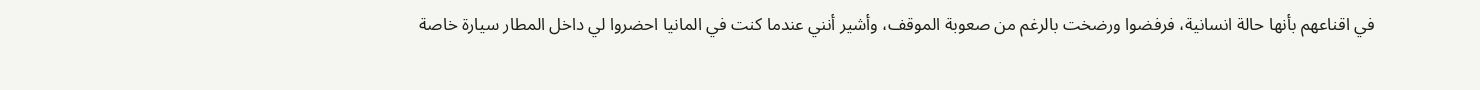في اقناعهم بأنها حالة انسانية، فرفضوا ورضخت بالرغم من صعوبة الموقف، وأشير أنني عندما كنت في المانيا احضروا لي داخل المطار سيارة خاصة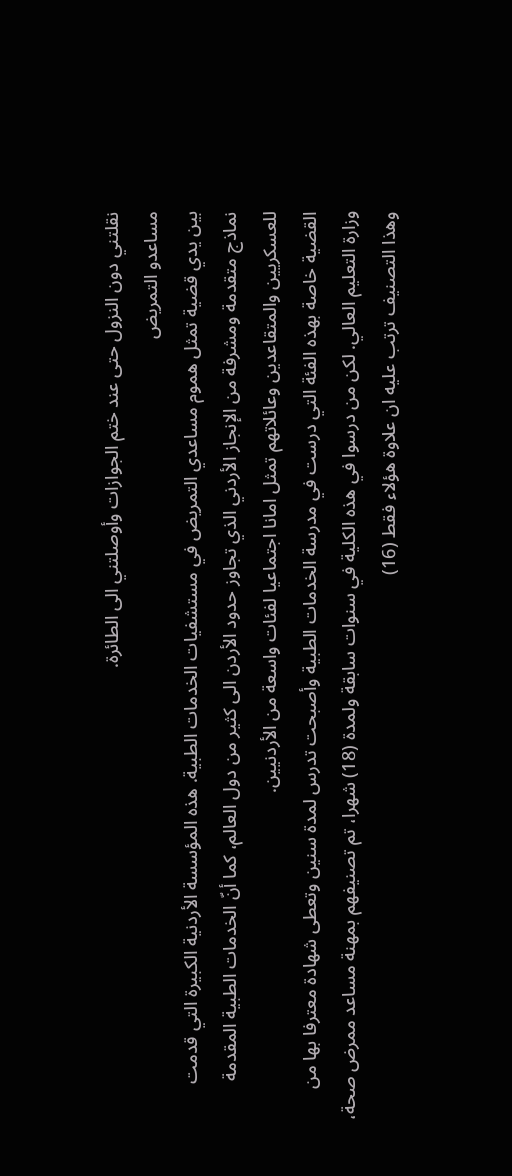نقلتني دون النزول حتى عند ختم الجوازات وأوصلتني الى الطائرة.
مساعدو التمريض
بين يدي قضية تمثل هموم مساعدي التمريض في مستشفيات الخدمات الطبية. هذه المؤسسة الأردنية الكبيرة التي قدمت نماذج متقدمة ومشرفة من الإنجاز الأردني الذي تجاوز حدود الأردن الى كثير من دول العالم، كما أنّ الخدمات الطبية المقدمة للعسكريين والمتقاعدين وعائلاتهم تمثل امانا اجتماعيا لفئات واسعة من الأردنيين.
القضية خاصة بهذه الفئة التي درست في مدرسة الخدمات الطبية وأصبحت تدرس لمدة سنين وتعطى شهادة معترفا بها من وزارة التعليم العالي. لكن من درسوا في هذه الكلية في سنوات سابقة ولمدة (18) شهرا، تم تصنيفهم بمهنة مساعد ممرض صحة، وهذا التصنيف ترتب عليه ان علاوة هؤلاء فقط (16)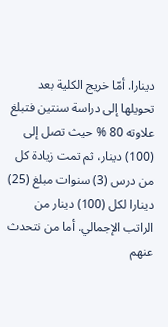دينارا. أمّا خريج الكلية بعد تحويلها إلى دراسة سنتين فتبلغ علاوته 80 % حيث تصل إلى (100) دينار، ثم تمت زيادة كل من درس (3) سنوات مبلغ (25) دينارا لكل (100) دينار من الراتب الإجمالي. أما من نتحدث عنهم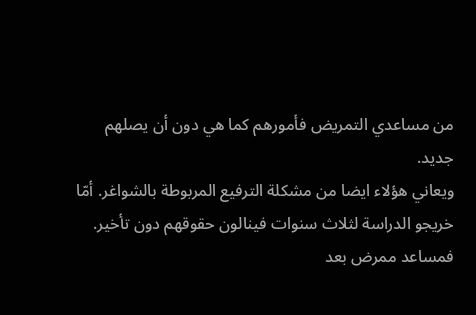من مساعدي التمريض فأمورهم كما هي دون أن يصلهم جديد.
ويعاني هؤلاء ايضا من مشكلة الترفيع المربوطة بالشواغر. أمّا خريجو الدراسة لثلاث سنوات فينالون حقوقهم دون تأخير. فمساعد ممرض بعد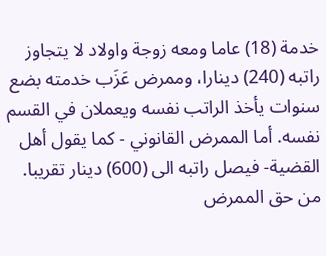خدمة (18) عاما ومعه زوجة واولاد لا يتجاوز راتبه (240) دينارا، وممرض عَزَب خدمته بضع سنوات يأخذ الراتب نفسه ويعملان في القسم نفسه. أما الممرض القانوني - كما يقول أهل القضية- فيصل راتبه الى (600) دينار تقريبا.
من حق الممرض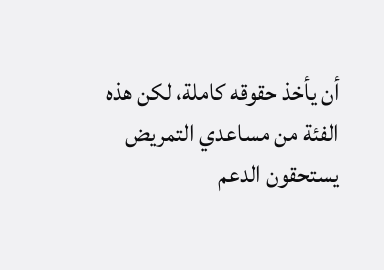أن يأخذ حقوقه كاملة، لكن هذه الفئة من مساعدي التمريض يستحقون الدعم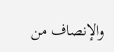والإنصاف من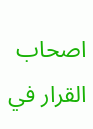اصحاب القرار في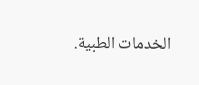الخدمات الطبية.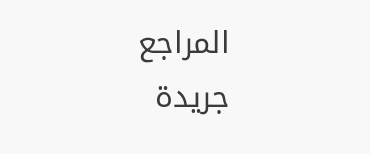المراجع
جريدة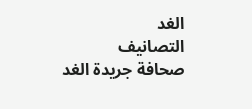الغد
التصانيف
صحافة جريدة الغد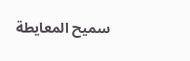سميح المعايطة